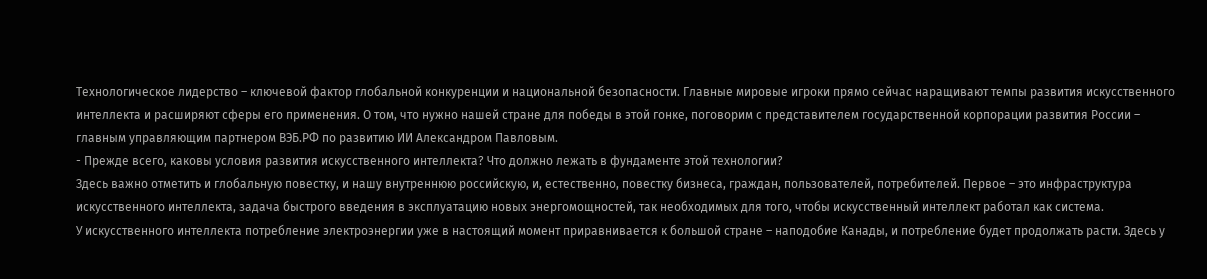Технологическое лидерство – ключевой фактор глобальной конкуренции и национальной безопасности. Главные мировые игроки прямо сейчас наращивают темпы развития искусственного интеллекта и расширяют сферы его применения. О том, что нужно нашей стране для победы в этой гонке, поговорим с представителем государственной корпорации развития России – главным управляющим партнером ВЭБ.РФ по развитию ИИ Александром Павловым.
- Прежде всего, каковы условия развития искусственного интеллекта? Что должно лежать в фундаменте этой технологии?
Здесь важно отметить и глобальную повестку, и нашу внутреннюю российскую, и, естественно, повестку бизнеса, граждан, пользователей, потребителей. Первое – это инфраструктура искусственного интеллекта, задача быстрого введения в эксплуатацию новых энергомощностей, так необходимых для того, чтобы искусственный интеллект работал как система.
У искусственного интеллекта потребление электроэнергии уже в настоящий момент приравнивается к большой стране – наподобие Канады, и потребление будет продолжать расти. Здесь у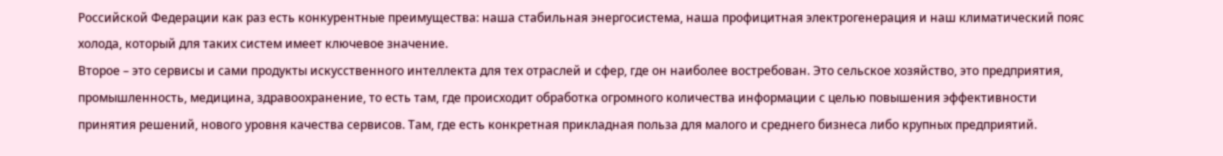Российской Федерации как раз есть конкурентные преимущества: наша стабильная энергосистема, наша профицитная электрогенерация и наш климатический пояс холода, который для таких систем имеет ключевое значение.
Второе – это сервисы и сами продукты искусственного интеллекта для тех отраслей и сфер, где он наиболее востребован. Это сельское хозяйство, это предприятия, промышленность, медицина, здравоохранение, то есть там, где происходит обработка огромного количества информации с целью повышения эффективности принятия решений, нового уровня качества сервисов. Там, где есть конкретная прикладная польза для малого и среднего бизнеса либо крупных предприятий.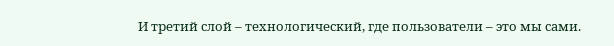И третий слой – технологический, где пользователи – это мы сами.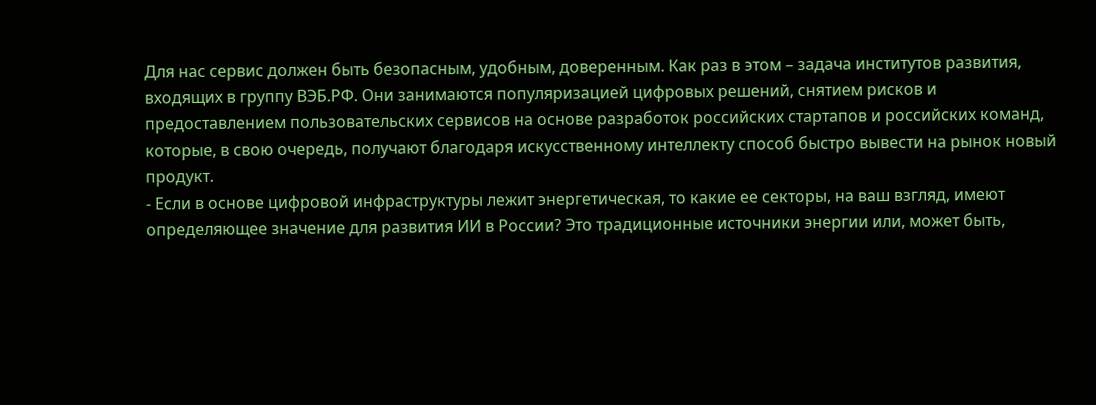Для нас сервис должен быть безопасным, удобным, доверенным. Как раз в этом – задача институтов развития, входящих в группу ВЭБ.РФ. Они занимаются популяризацией цифровых решений, снятием рисков и предоставлением пользовательских сервисов на основе разработок российских стартапов и российских команд, которые, в свою очередь, получают благодаря искусственному интеллекту способ быстро вывести на рынок новый продукт.
- Если в основе цифровой инфраструктуры лежит энергетическая, то какие ее секторы, на ваш взгляд, имеют определяющее значение для развития ИИ в России? Это традиционные источники энергии или, может быть,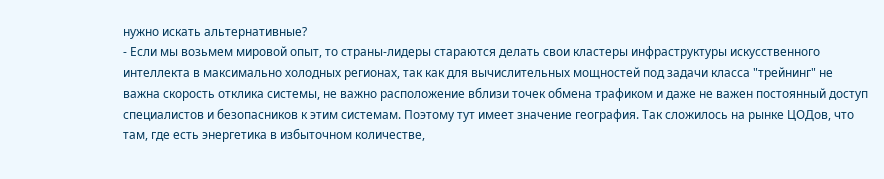нужно искать альтернативные?
- Если мы возьмем мировой опыт, то страны-лидеры стараются делать свои кластеры инфраструктуры искусственного интеллекта в максимально холодных регионах, так как для вычислительных мощностей под задачи класса "трейнинг" не важна скорость отклика системы, не важно расположение вблизи точек обмена трафиком и даже не важен постоянный доступ специалистов и безопасников к этим системам. Поэтому тут имеет значение география. Так сложилось на рынке ЦОДов, что там, где есть энергетика в избыточном количестве,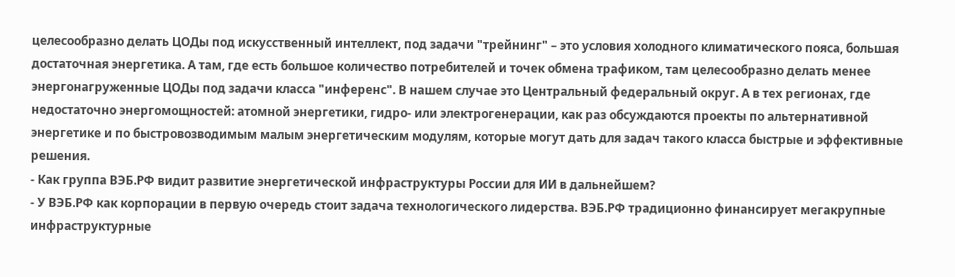целесообразно делать ЦОДы под искусственный интеллект, под задачи "трейнинг" – это условия холодного климатического пояса, большая достаточная энергетика. А там, где есть большое количество потребителей и точек обмена трафиком, там целесообразно делать менее энергонагруженные ЦОДы под задачи класса "инференс". В нашем случае это Центральный федеральный округ. А в тех регионах, где недостаточно энергомощностей: атомной энергетики, гидро- или электрогенерации, как раз обсуждаются проекты по альтернативной энергетике и по быстровозводимым малым энергетическим модулям, которые могут дать для задач такого класса быстрые и эффективные решения.
- Как группа ВЭБ.РФ видит развитие энергетической инфраструктуры России для ИИ в дальнейшем?
- У ВЭБ.РФ как корпорации в первую очередь стоит задача технологического лидерства. ВЭБ.РФ традиционно финансирует мегакрупные инфраструктурные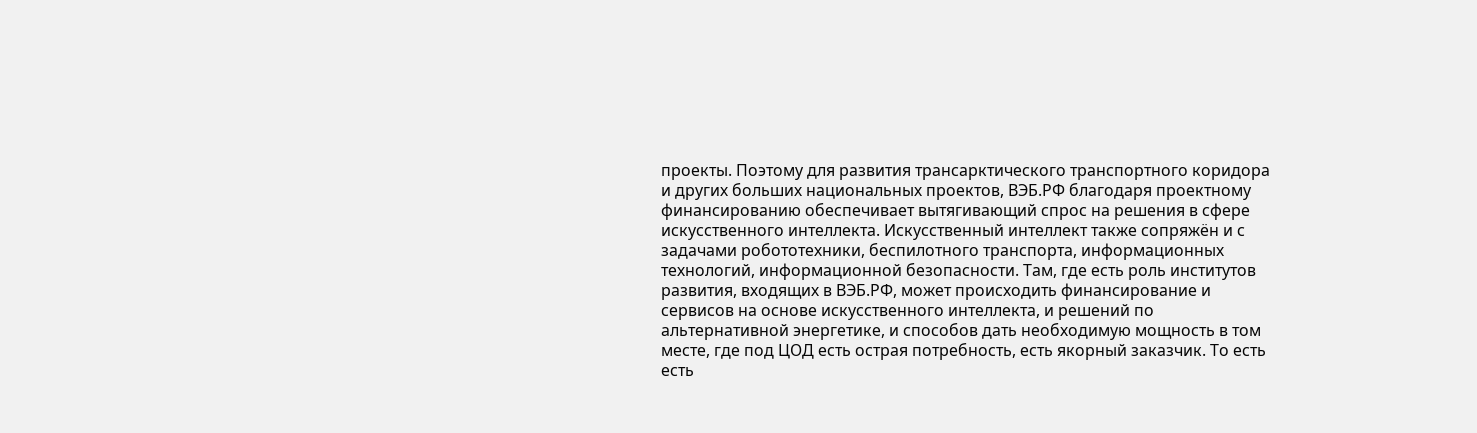проекты. Поэтому для развития трансарктического транспортного коридора и других больших национальных проектов, ВЭБ.РФ благодаря проектному финансированию обеспечивает вытягивающий спрос на решения в сфере искусственного интеллекта. Искусственный интеллект также сопряжён и с задачами робототехники, беспилотного транспорта, информационных технологий, информационной безопасности. Там, где есть роль институтов развития, входящих в ВЭБ.РФ, может происходить финансирование и сервисов на основе искусственного интеллекта, и решений по альтернативной энергетике, и способов дать необходимую мощность в том месте, где под ЦОД есть острая потребность, есть якорный заказчик. То есть есть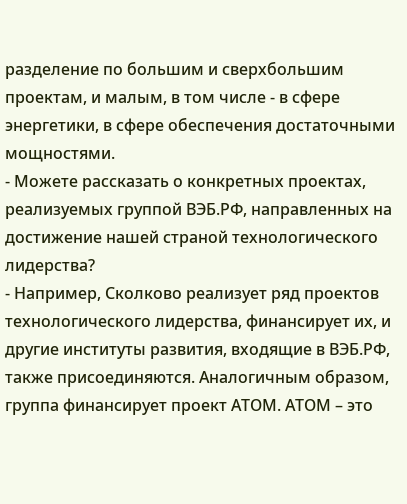разделение по большим и сверхбольшим проектам, и малым, в том числе - в сфере энергетики, в сфере обеспечения достаточными мощностями.
- Можете рассказать о конкретных проектах, реализуемых группой ВЭБ.РФ, направленных на достижение нашей страной технологического лидерства?
- Например, Сколково реализует ряд проектов технологического лидерства, финансирует их, и другие институты развития, входящие в ВЭБ.РФ, также присоединяются. Аналогичным образом, группа финансирует проект АТОМ. АТОМ – это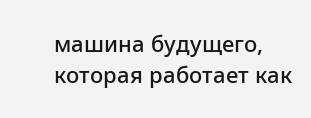машина будущего, которая работает как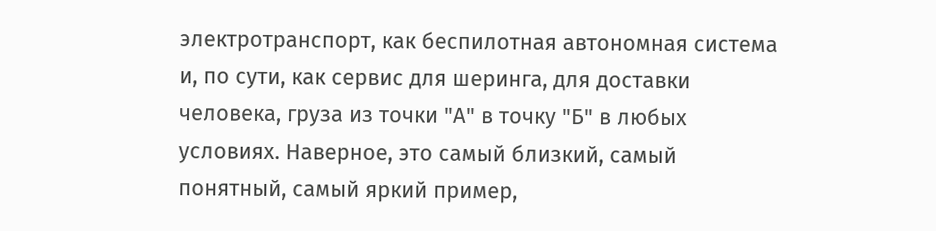электротранспорт, как беспилотная автономная система и, по сути, как сервис для шеринга, для доставки человека, груза из точки "А" в точку "Б" в любых условиях. Наверное, это самый близкий, самый понятный, самый яркий пример,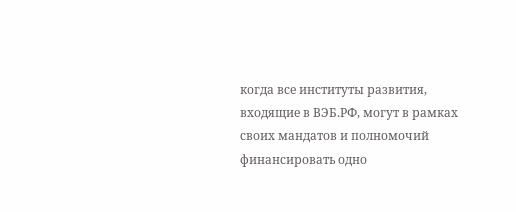когда все институты развития, входящие в ВЭБ.РФ, могут в рамках своих мандатов и полномочий финансировать одно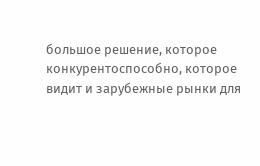большое решение, которое конкурентоспособно, которое видит и зарубежные рынки для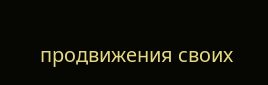продвижения своих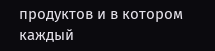продуктов и в котором каждый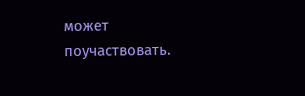может поучаствовать.